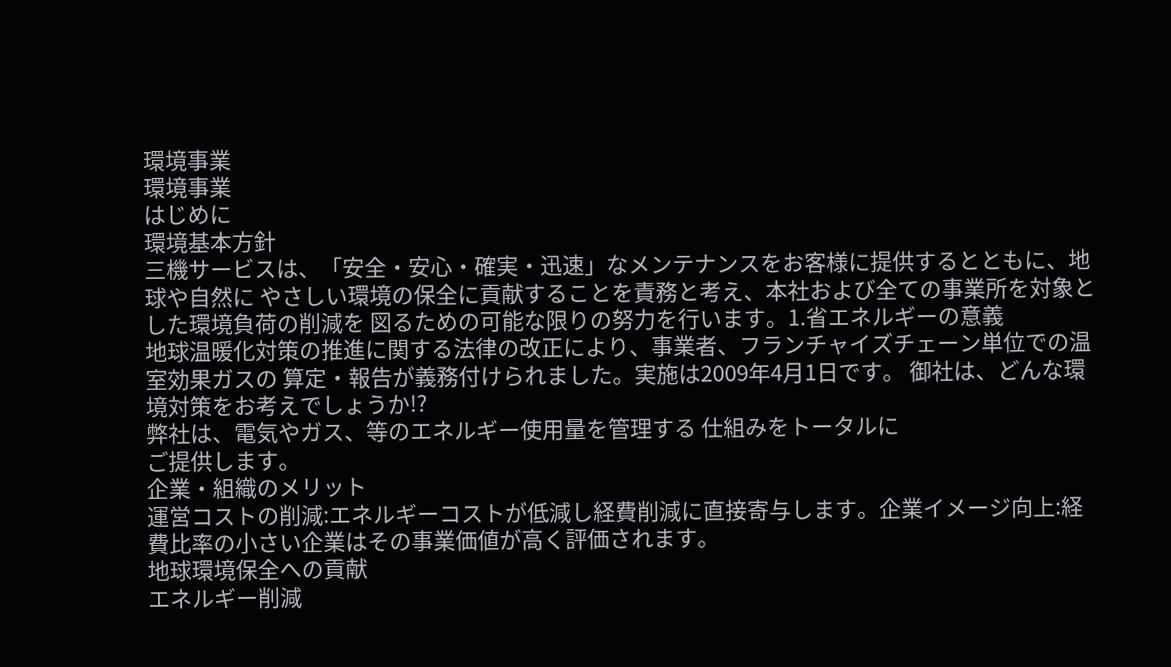環境事業
環境事業
はじめに
環境基本方針
三機サービスは、「安全・安心・確実・迅速」なメンテナンスをお客様に提供するとともに、地球や自然に やさしい環境の保全に貢献することを責務と考え、本社および全ての事業所を対象とした環境負荷の削減を 図るための可能な限りの努力を行います。1.省エネルギーの意義
地球温暖化対策の推進に関する法律の改正により、事業者、フランチャイズチェーン単位での温室効果ガスの 算定・報告が義務付けられました。実施は2009年4月1日です。 御社は、どんな環境対策をお考えでしょうか!?
弊社は、電気やガス、等のエネルギー使用量を管理する 仕組みをトータルに
ご提供します。
企業・組織のメリット
運営コストの削減:エネルギーコストが低減し経費削減に直接寄与します。企業イメージ向上:経費比率の小さい企業はその事業価値が高く評価されます。
地球環境保全への貢献
エネルギー削減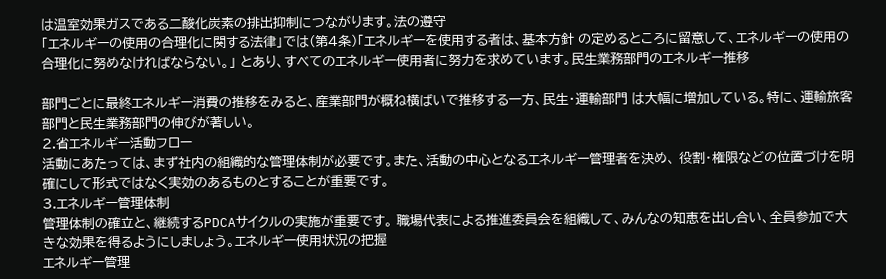は温室効果ガスである二酸化炭素の排出抑制につながります。法の遵守
「エネルギーの使用の合理化に関する法律」では(第4条)「エネルギーを使用する者は、基本方針 の定めるところに留意して、エネルギーの使用の合理化に努めなければならない。」 とあり、すべてのエネルギー使用者に努力を求めています。民生業務部門のエネルギー推移

部門ごとに最終エネルギー消費の推移をみると、産業部門が概ね横ばいで推移する一方、民生・運輸部門 は大幅に増加している。特に、運輸旅客部門と民生業務部門の伸びが著しい。
2.省エネルギー活動フロー
活動にあたっては、まず社内の組織的な管理体制が必要です。また、活動の中心となるエネルギー管理者を決め、 役割・権限などの位置づけを明確にして形式ではなく実効のあるものとすることが重要です。
3.エネルギー管理体制
管理体制の確立と、継続するPDCAサイクルの実施が重要です。 職場代表による推進委員会を組織して、みんなの知恵を出し合い、全員参加で大きな効果を得るようにしましょう。エネルギー使用状況の把握
エネルギー管理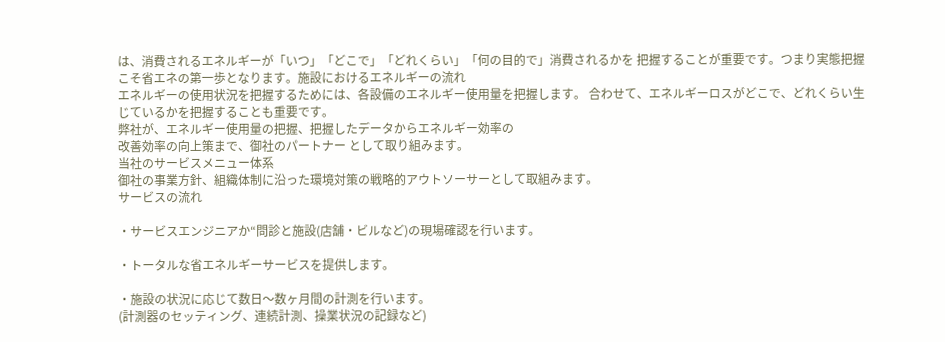は、消費されるエネルギーが「いつ」「どこで」「どれくらい」「何の目的で」消費されるかを 把握することが重要です。つまり実態把握こそ省エネの第一歩となります。施設におけるエネルギーの流れ
エネルギーの使用状況を把握するためには、各設備のエネルギー使用量を把握します。 合わせて、エネルギーロスがどこで、どれくらい生じているかを把握することも重要です。
弊社が、エネルギー使用量の把握、把握したデータからエネルギー効率の
改善効率の向上策まで、御社のパートナー として取り組みます。
当社のサービスメニュー体系
御社の事業方針、組織体制に沿った環境対策の戦略的アウトソーサーとして取組みます。
サービスの流れ

・サービスエンジニアか“問診と施設(店舗・ビルなど)の現場確認を行います。

・トータルな省エネルギーサービスを提供します。

・施設の状況に応じて数日〜数ヶ月間の計測を行います。
(計測器のセッティング、連続計測、操業状況の記録など)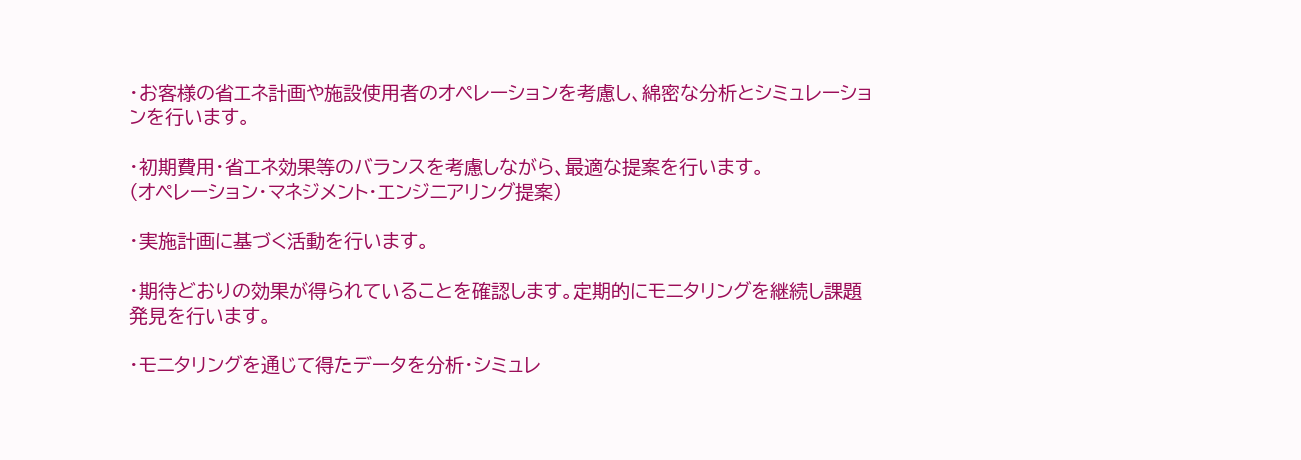・お客様の省エネ計画や施設使用者のオペレーションを考慮し、綿密な分析とシミュレーションを行います。

・初期費用・省エネ効果等のバランスを考慮しながら、最適な提案を行います。
(オペレーション・マネジメント・エンジニアリング提案)

・実施計画に基づく活動を行います。

・期待どおりの効果が得られていることを確認します。定期的にモニタリングを継続し課題発見を行います。

・モニタリングを通じて得たデータを分析・シミュレ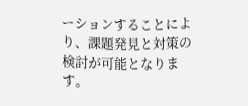ーションすることにより、課題発見と対策の検討が可能となります。